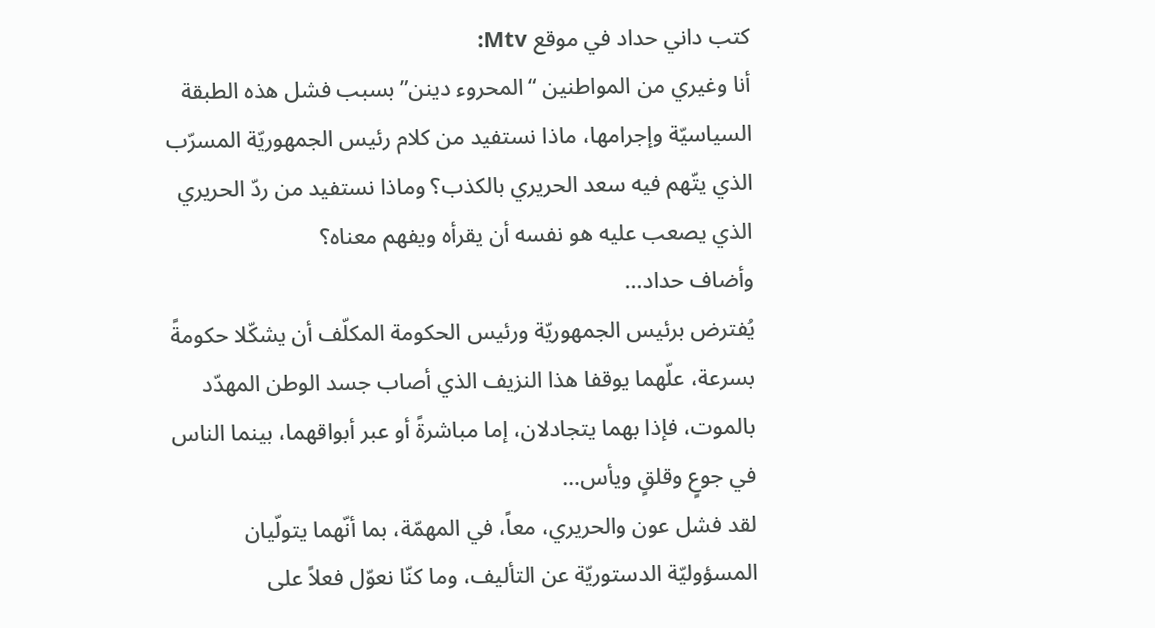كتب داني حداد في موقع Mtv:
أنا وغيري من المواطنين “المحروء دينن” بسبب فشل هذه الطبقة السياسيّة وإجرامها، ماذا نستفيد من كلام رئيس الجمهوريّة المسرّب الذي يتّهم فيه سعد الحريري بالكذب؟ وماذا نستفيد من ردّ الحريري الذي يصعب عليه هو نفسه أن يقرأه ويفهم معناه؟
وأضاف حداد…
يُفترض برئيس الجمهوريّة ورئيس الحكومة المكلّف أن يشكّلا حكومةً بسرعة، علّهما يوقفا هذا النزيف الذي أصاب جسد الوطن المهدّد بالموت، فإذا بهما يتجادلان، إما مباشرةً أو عبر أبواقهما، بينما الناس في جوعٍ وقلقٍ ويأس…
لقد فشل عون والحريري، معاً، في المهمّة، بما أنّهما يتولّيان المسؤوليّة الدستوريّة عن التأليف، وما كنّا نعوّل فعلاً على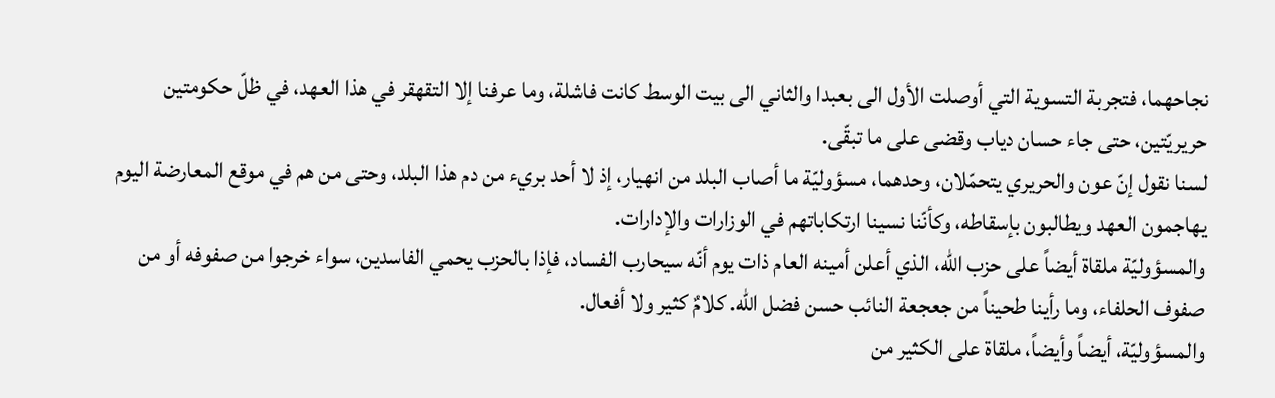نجاحهما، فتجربة التسوية التي أوصلت الأول الى بعبدا والثاني الى بيت الوسط كانت فاشلة، وما عرفنا إلا التقهقر في هذا العهد، في ظلّ حكومتين حريريّتين، حتى جاء حسان دياب وقضى على ما تبقّى.
لسنا نقول إنّ عون والحريري يتحمّلان، وحدهما، مسؤوليّة ما أصاب البلد من انهيار، إذ لا أحد بريء من دم هذا البلد، وحتى من هم في موقع المعارضة اليوم يهاجمون العهد ويطالبون بإسقاطه، وكأنّنا نسينا ارتكاباتهم في الوزارات والإدارات.
والمسؤوليّة ملقاة أيضاً على حزب الله، الذي أعلن أمينه العام ذات يوم أنّه سيحارب الفساد، فإذا بالحزب يحمي الفاسدين، سواء خرجوا من صفوفه أو من صفوف الحلفاء، وما رأينا طحيناً من جعجعة النائب حسن فضل الله. كلامٌ كثير ولا أفعال.
والمسؤوليّة، أيضاً وأيضاً، ملقاة على الكثير من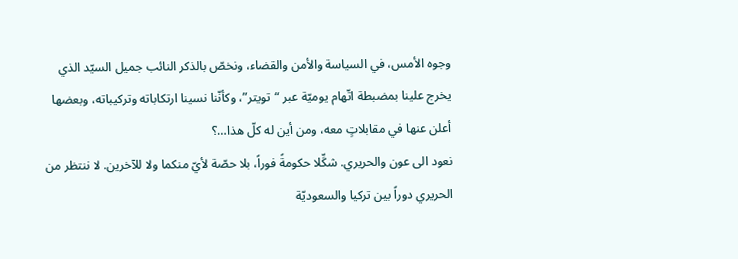وجوه الأمس، في السياسة والأمن والقضاء، ونخصّ بالذكر النائب جميل السيّد الذي يخرج علينا بمضبطة اتّهام يوميّة عبر “تويتر”، وكأنّنا نسينا ارتكاباته وتركيباته، وبعضها أعلن عنها في مقابلاتٍ معه، ومن أين له كلّ هذا…؟
نعود الى عون والحريري. شكِّلا حكومةً فوراً، بلا حصّة لأيّ منكما ولا للآخرين. لا ننتظر من الحريري دوراً بين تركيا والسعوديّة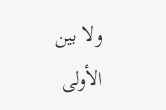ولا بين الأولى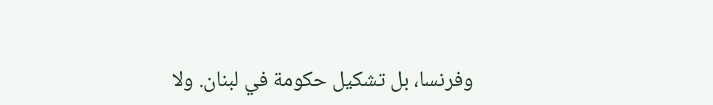وفرنسا، بل تشكيل حكومة في لبنان. ولا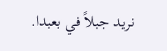نريد جبلاً في بعبدا.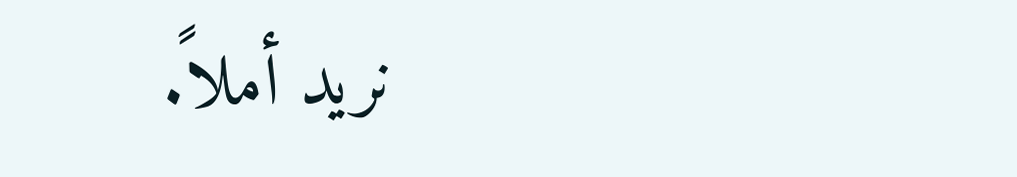نريد أملاً.